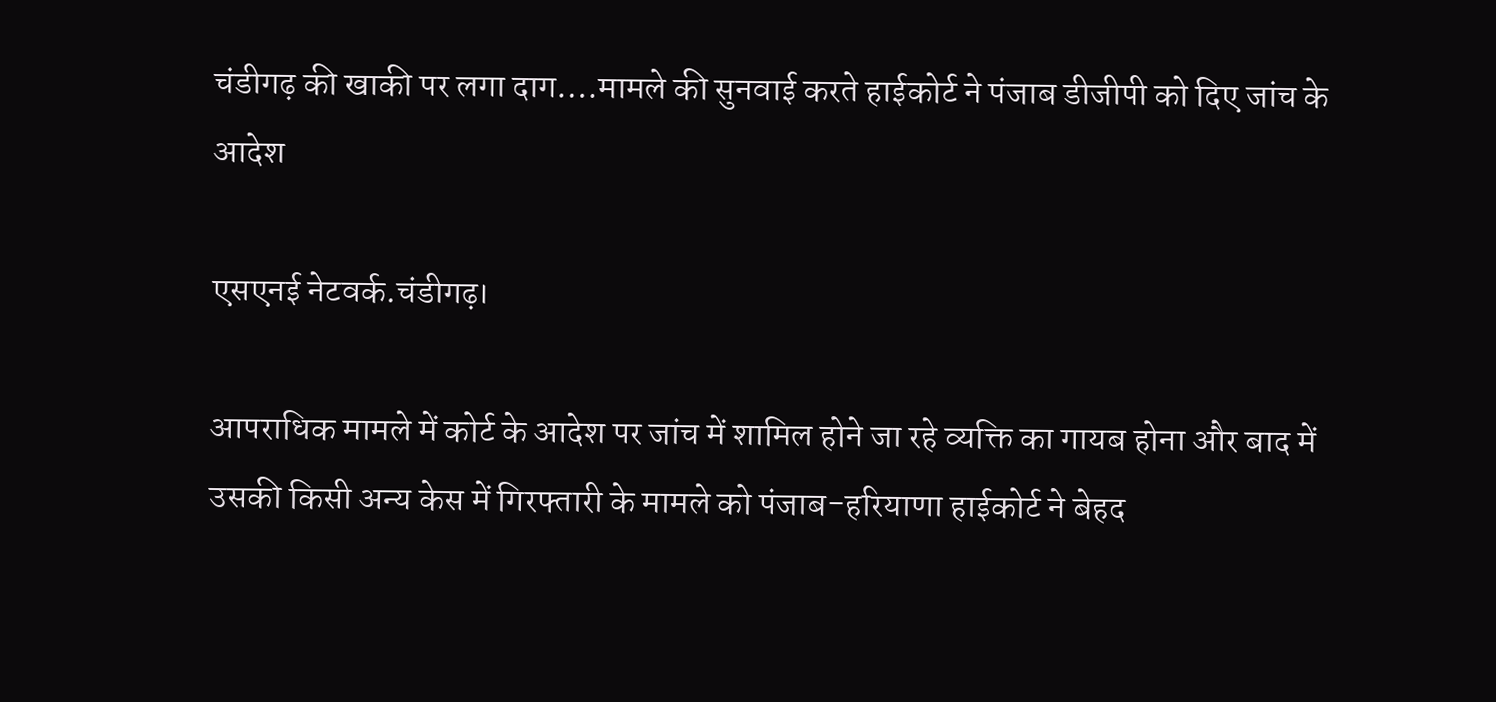चंडीगढ़ की खाकी पर लगा दाग….मामले की सुनवाई करते हाईकोर्ट ने पंजाब डीजीपी को दिए जांच के आदेश

एसएनई नेटवर्क.चंडीगढ़।

आपराधिक मामले में कोर्ट के आदेश पर जांच में शामिल होने जा रहे व्यक्ति का गायब होना और बाद में उसकी किसी अन्य केस में गिरफ्तारी के मामले को पंजाब-हरियाणा हाईकोर्ट ने बेहद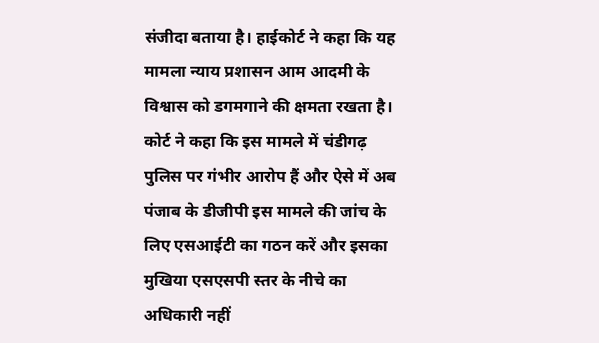संजीदा बताया है। हाईकोर्ट ने कहा कि यह मामला न्याय प्रशासन आम आदमी के विश्वास को डगमगाने की क्षमता रखता है। कोर्ट ने कहा कि इस मामले में चंडीगढ़ पुलिस पर गंभीर आरोप हैं और ऐसे में अब पंजाब के डीजीपी इस मामले की जांच के लिए एसआईटी का गठन करें और इसका मुखिया एसएसपी स्तर के नीचे का अधिकारी नहीं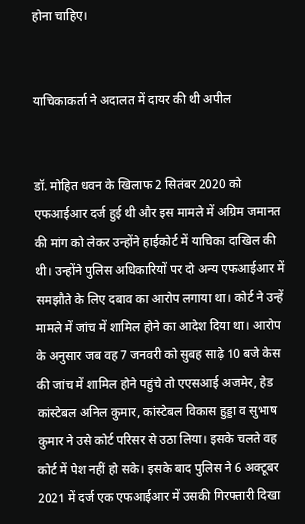होना चाहिए।


याचिकाकर्ता ने अदालत में दायर की थी अपील


डॉ. मोहित धवन के खिलाफ 2 सितंबर 2020 को एफआईआर दर्ज हुई थी और इस मामले में अग्रिम जमानत की मांग को लेकर उन्होंने हाईकोर्ट में याचिका दाखिल की थी। उन्होंने पुलिस अधिकारियों पर दो अन्य एफआईआर में समझौते के लिए दबाव का आरोप लगाया था। कोर्ट ने उन्हें मामले में जांच में शामिल होने का आदेश दिया था। आरोप के अनुसार जब वह 7 जनवरी को सुबह साढ़े 10 बजे केस की जांच में शामिल होने पहुंचे तो एएसआई अजमेर, हेड कांस्टेबल अनिल कुमार, कांस्टेबल विकास हुड्डा व सुभाष कुमार ने उसे कोर्ट परिसर से उठा लिया। इसके चलते वह कोर्ट में पेश नहीं हो सके। इसके बाद पुलिस ने 6 अक्टूबर 2021 में दर्ज एक एफआईआर में उसकी गिरफ्तारी दिखा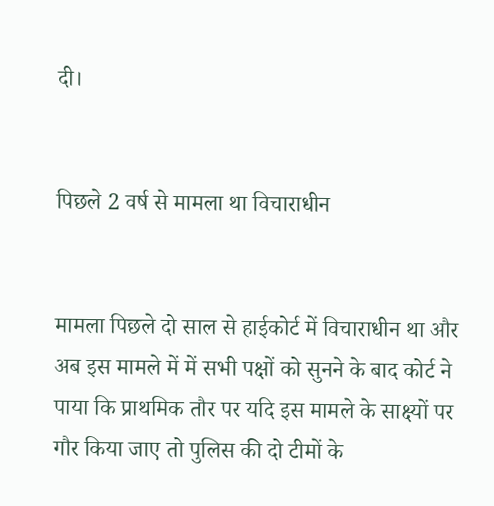दी।


पिछले 2 वर्ष से मामला था विचाराधीन


मामला पिछले दो साल से हाईकोर्ट में विचाराधीन था और अब इस मामले में में सभी पक्षों को सुनने के बाद कोर्ट ने पाया कि प्राथमिक तौर पर यदि इस मामले के साक्ष्यों पर गौर किया जाए तो पुलिस की दो टीमों के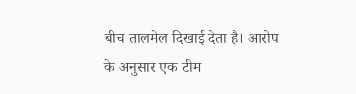बीच तालमेल दिखाई देता है। आरोप के अनुसार एक टीम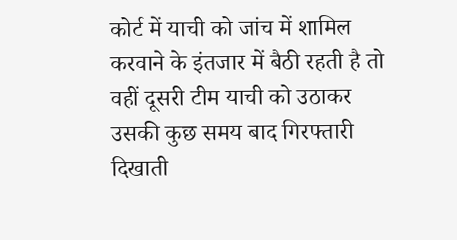कोर्ट में याची को जांच में शामिल करवाने के इंतजार में बैठी रहती है तो वहीं दूसरी टीम याची को उठाकर उसकी कुछ समय बाद गिरफ्तारी दिखाती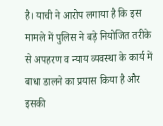है। याची ने आरोप लगाया है कि इस मामले में पुलिस ने बड़े नियोजित तरीके से अपहरण व न्याय व्यवस्था के कार्य में बाधा डालने का प्रयास किया है और इसकी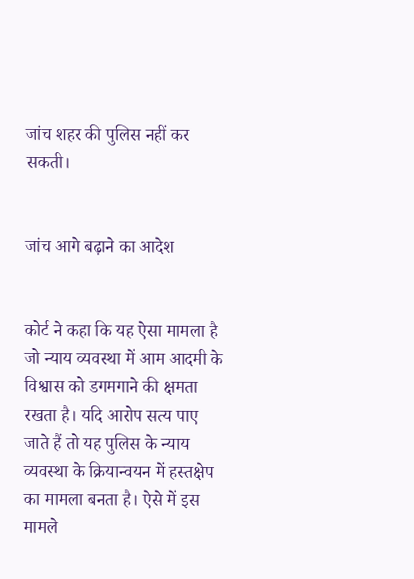जांच शहर की पुलिस नहीं कर सकती।


जांच आगे बढ़ाने का आदेश


कोर्ट ने कहा कि यह ऐसा मामला है जो न्याय व्यवस्था में आम आदमी के विश्वास को डगमगाने की क्षमता रखता है। यदि आरोप सत्य पाए जाते हैं तो यह पुलिस के न्याय व्यवस्था के क्रियान्वयन में हस्तक्षेप का मामला बनता है। ऐसे में इस मामले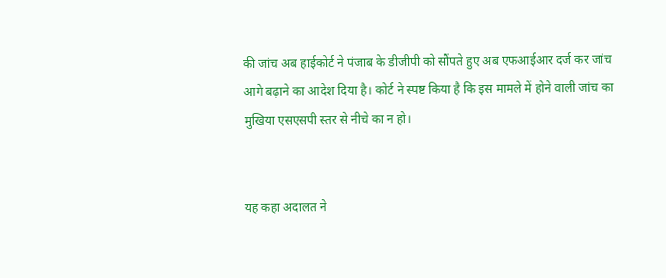की जांच अब हाईकोर्ट ने पंजाब के डीजीपी को सौंपते हुए अब एफआईआर दर्ज कर जांच आगे बढ़ाने का आदेश दिया है। कोर्ट ने स्पष्ट किया है कि इस मामले में होने वाली जांच का मुखिया एसएसपी स्तर से नीचे का न हो।


यह कहा अदालत ने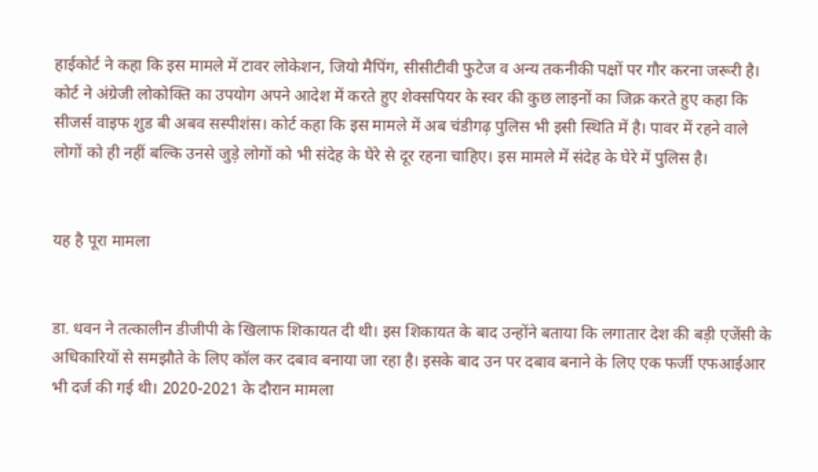हाईकोर्ट ने कहा कि इस मामले में टावर लोकेशन, जियो मैपिंग, सीसीटीवी फुटेज व अन्य तकनीकी पक्षों पर गौर करना जरूरी है। कोर्ट ने अंग्रेजी लोकोक्ति का उपयोग अपने आदेश में करते हुए शेक्सपियर के स्वर की कुछ लाइनों का जिक्र करते हुए कहा कि सीजर्स वाइफ शुड बी अबव सस्पीशंस। कोर्ट कहा कि इस मामले में अब चंडीगढ़ पुलिस भी इसी स्थिति में है। पावर में रहने वाले लोगों को ही नहीं बल्कि उनसे जुड़े लोगों को भी संदेह के घेरे से दूर रहना चाहिए। इस मामले में संदेह के घेरे में पुलिस है।


यह है पूरा मामला


डा. धवन ने तत्कालीन डीजीपी के खिलाफ शिकायत दी थी। इस शिकायत के बाद उन्होंने बताया कि लगातार देश की बड़ी एजेंसी के अधिकारियों से समझौते के लिए कॉल कर दबाव बनाया जा रहा है। इसके बाद उन पर दबाव बनाने के लिए एक फर्जी एफआईआर भी दर्ज की गई थी। 2020-2021 के दौरान मामला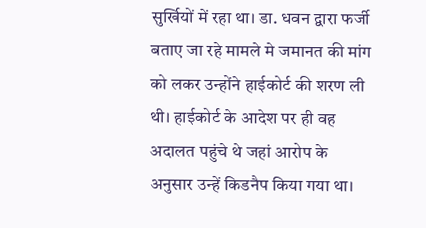सुर्खियों में रहा था। डा. धवन द्वारा फर्जी बताए जा रहे मामले मे जमानत की मांग को लकर उन्होंने हाईकोर्ट की शरण ली थी। हाईकोर्ट के आदेश पर ही वह अदालत पहुंचे थे जहां आरोप के अनुसार उन्हें किडनैप किया गया था।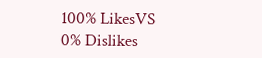100% LikesVS
0% Dislikes